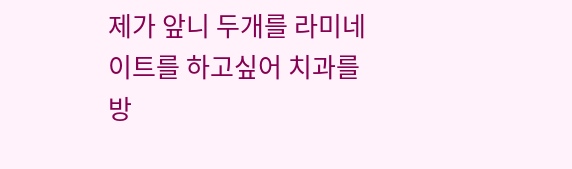제가 앞니 두개를 라미네이트를 하고싶어 치과를 방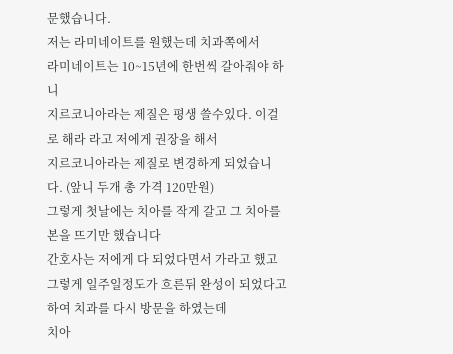문했습니다.
저는 라미네이트를 원했는데 치과쪽에서
라미네이트는 10~15년에 한번씩 갈아줘야 하니
지르코니아라는 제질은 평생 쓸수있다. 이걸로 해라 라고 저에게 권장을 해서
지르코니아라는 제질로 변경하게 되었습니다. (앞니 두개 총 가격 120만원)
그렇게 첫날에는 치아를 작게 갈고 그 치아를 본을 뜨기만 했습니다
간호사는 저에게 다 되었다면서 가라고 했고
그렇게 일주일정도가 흐른뒤 완성이 되었다고 하여 치과를 다시 방문을 하였는데
치아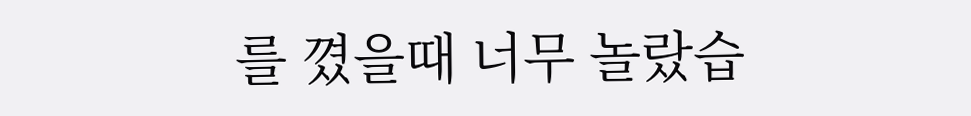를 꼈을때 너무 놀랐습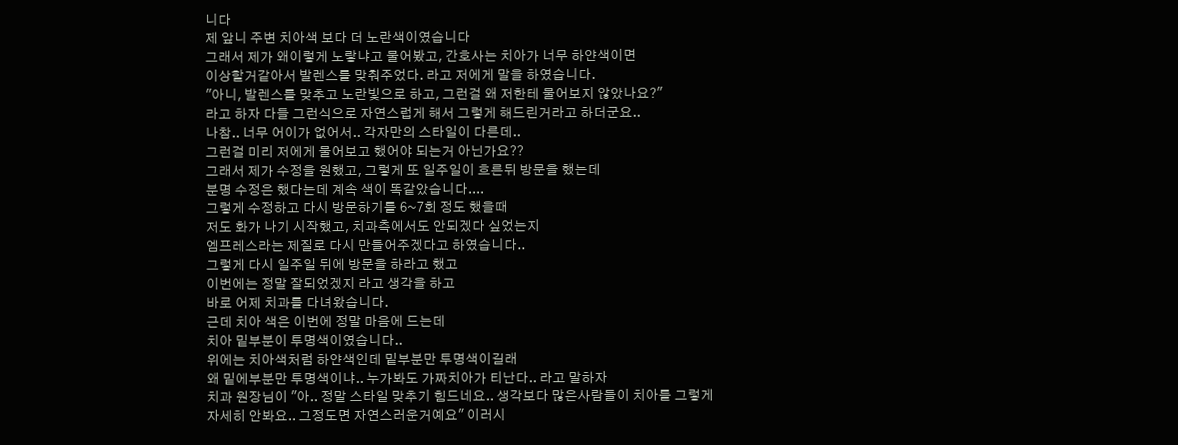니다
제 앞니 주변 치아색 보다 더 노란색이였습니다
그래서 제가 왜이렇게 노랗냐고 물어봤고, 간호사는 치아가 너무 하얀색이면
이상할거같아서 발렌스를 맞춰주었다. 라고 저에게 말을 하였습니다.
"아니, 발렌스를 맞추고 노란빛으로 하고, 그런걸 왜 저한테 물어보지 않았나요?"
라고 하자 다들 그런식으로 자연스럽게 해서 그렇게 해드린거라고 하더군요..
나참.. 너무 어이가 없어서.. 각자만의 스타일이 다른데..
그런걸 미리 저에게 물어보고 했어야 되는거 아닌가요??
그래서 제가 수정을 원했고, 그렇게 또 일주일이 흐른뒤 방문을 했는데
분명 수정은 했다는데 계속 색이 똑같았습니다....
그렇게 수정하고 다시 방문하기를 6~7회 정도 했을때
저도 화가 나기 시작했고, 치과측에서도 안되겠다 싶었는지
엠프레스라는 제질로 다시 만들어주겠다고 하였습니다..
그렇게 다시 일주일 뒤에 방문을 하라고 했고
이번에는 정말 잘되었겠지 라고 생각을 하고
바로 어제 치과를 다녀왔습니다.
근데 치아 색은 이번에 정말 마음에 드는데
치아 밑부분이 투명색이였습니다..
위에는 치아색처럼 하얀색인데 밑부분만 투명색이길래
왜 밑에부분만 투명색이냐.. 누가봐도 가짜치아가 티난다.. 라고 말하자
치과 원장님이 "아.. 정말 스타일 맞추기 힘드네요.. 생각보다 많은사람들이 치아를 그렇게
자세히 안봐요.. 그정도면 자연스러운거예요" 이러시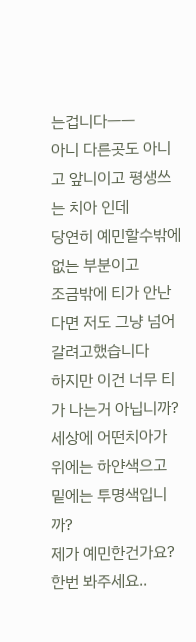는겁니다ㅡㅡ
아니 다른곳도 아니고 앞니이고 평생쓰는 치아 인데
당연히 예민할수밖에 없는 부분이고
조금밖에 티가 안난다면 저도 그냥 넘어 갈려고했습니다
하지만 이건 너무 티가 나는거 아닙니까?
세상에 어떤치아가 위에는 하얀색으고 밑에는 투명색입니까?
제가 예민한건가요? 한번 봐주세요..